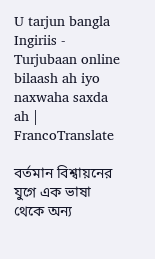U tarjun bangla Ingiriis - Turjubaan online bilaash ah iyo naxwaha saxda ah | FrancoTranslate

বর্তমান বিশ্বায়নের যুগে এক ভাষা থেকে অন্য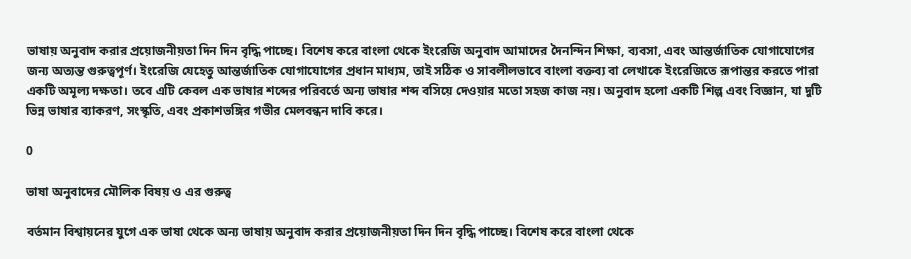ভাষায় অনুবাদ করার প্রয়োজনীয়তা দিন দিন বৃদ্ধি পাচ্ছে। বিশেষ করে বাংলা থেকে ইংরেজি অনুবাদ আমাদের দৈনন্দিন শিক্ষা, ব্যবসা, এবং আন্তর্জাতিক যোগাযোগের জন্য অত্যন্ত গুরুত্বপূর্ণ। ইংরেজি যেহেতু আন্তর্জাতিক যোগাযোগের প্রধান মাধ্যম, তাই সঠিক ও সাবলীলভাবে বাংলা বক্তব্য বা লেখাকে ইংরেজিতে রূপান্তর করতে পারা একটি অমূল্য দক্ষতা। তবে এটি কেবল এক ভাষার শব্দের পরিবর্তে অন্য ভাষার শব্দ বসিয়ে দেওয়ার মতো সহজ কাজ নয়। অনুবাদ হলো একটি শিল্প এবং বিজ্ঞান, যা দুটি ভিন্ন ভাষার ব্যাকরণ, সংস্কৃতি, এবং প্রকাশভঙ্গির গভীর মেলবন্ধন দাবি করে।

0

ভাষা অনুবাদের মৌলিক বিষয় ও এর গুরুত্ব

বর্তমান বিশ্বায়নের যুগে এক ভাষা থেকে অন্য ভাষায় অনুবাদ করার প্রয়োজনীয়তা দিন দিন বৃদ্ধি পাচ্ছে। বিশেষ করে বাংলা থেকে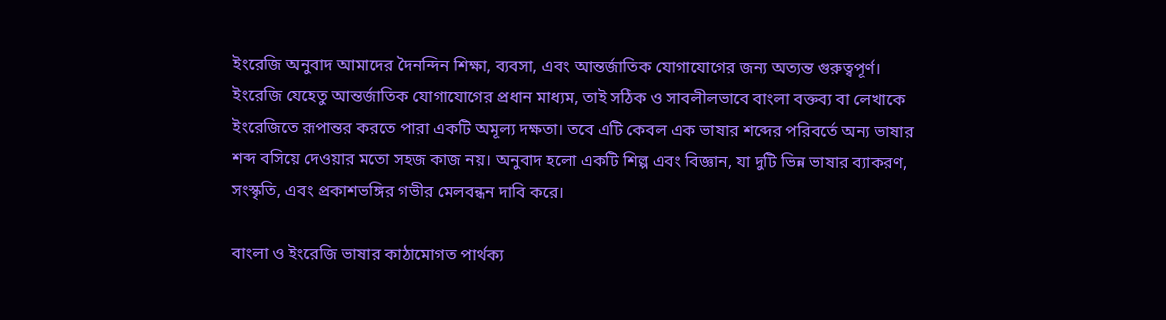ইংরেজি অনুবাদ আমাদের দৈনন্দিন শিক্ষা, ব্যবসা, এবং আন্তর্জাতিক যোগাযোগের জন্য অত্যন্ত গুরুত্বপূর্ণ। ইংরেজি যেহেতু আন্তর্জাতিক যোগাযোগের প্রধান মাধ্যম, তাই সঠিক ও সাবলীলভাবে বাংলা বক্তব্য বা লেখাকে ইংরেজিতে রূপান্তর করতে পারা একটি অমূল্য দক্ষতা। তবে এটি কেবল এক ভাষার শব্দের পরিবর্তে অন্য ভাষার শব্দ বসিয়ে দেওয়ার মতো সহজ কাজ নয়। অনুবাদ হলো একটি শিল্প এবং বিজ্ঞান, যা দুটি ভিন্ন ভাষার ব্যাকরণ, সংস্কৃতি, এবং প্রকাশভঙ্গির গভীর মেলবন্ধন দাবি করে।

বাংলা ও ইংরেজি ভাষার কাঠামোগত পার্থক্য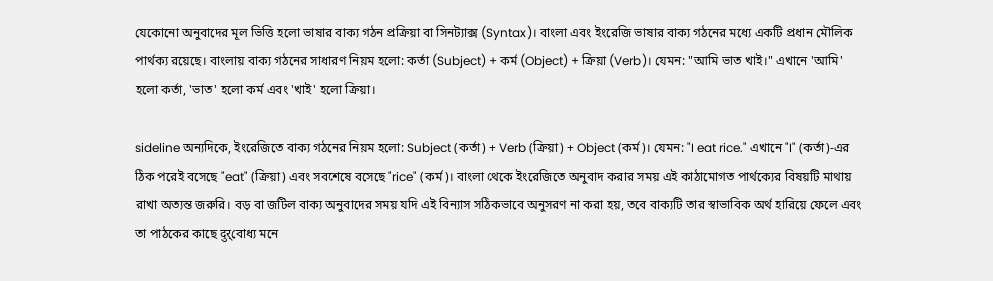যেকোনো অনুবাদের মূল ভিত্তি হলো ভাষার বাক্য গঠন প্রক্রিয়া বা সিনট্যাক্স (Syntax)। বাংলা এবং ইংরেজি ভাষার বাক্য গঠনের মধ্যে একটি প্রধান মৌলিক পার্থক্য রয়েছে। বাংলায় বাক্য গঠনের সাধারণ নিয়ম হলো: কর্তা (Subject) + কর্ম (Object) + ক্রিয়া (Verb)। যেমন: "আমি ভাত খাই।" এখানে 'আমি' হলো কর্তা, 'ভাত' হলো কর্ম এবং 'খাই' হলো ক্রিয়া।

sideline অন্যদিকে, ইংরেজিতে বাক্য গঠনের নিয়ম হলো: Subject (কর্তা) + Verb (ক্রিয়া) + Object (কর্ম)। যেমন: "I eat rice." এখানে "I" (কর্তা)-এর ঠিক পরেই বসেছে "eat" (ক্রিয়া) এবং সবশেষে বসেছে "rice" (কর্ম)। বাংলা থেকে ইংরেজিতে অনুবাদ করার সময় এই কাঠামোগত পার্থক্যের বিষয়টি মাথায় রাখা অত্যন্ত জরুরি। বড় বা জটিল বাক্য অনুবাদের সময় যদি এই বিন্যাস সঠিকভাবে অনুসরণ না করা হয়, তবে বাক্যটি তার স্বাভাবিক অর্থ হারিয়ে ফেলে এবং তা পাঠকের কাছে दुर्বোধ্য মনে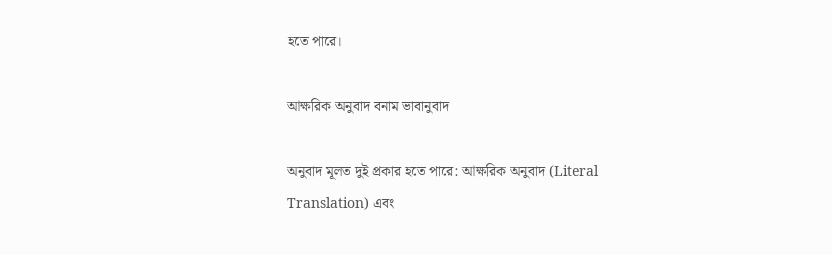হতে পারে।

আক্ষরিক অনুবাদ বনাম ভাবানুবাদ

অনুবাদ মূলত দুই প্রকার হতে পারে: আক্ষরিক অনুবাদ (Literal Translation) এবং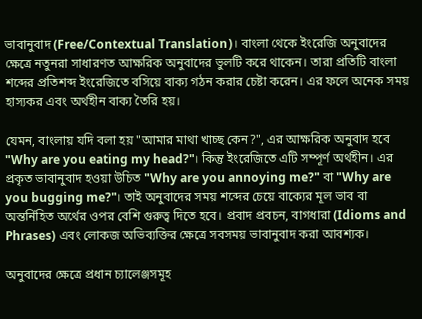ভাবানুবাদ (Free/Contextual Translation)। বাংলা থেকে ইংরেজি অনুবাদের ক্ষেত্রে নতুনরা সাধারণত আক্ষরিক অনুবাদের ভুলটি করে থাকেন। তারা প্রতিটি বাংলা শব্দের প্রতিশব্দ ইংরেজিতে বসিয়ে বাক্য গঠন করার চেষ্টা করেন। এর ফলে অনেক সময় হাস্যকর এবং অর্থহীন বাক্য তৈরি হয়।

যেমন, বাংলায় যদি বলা হয় "আমার মাথা খাচ্ছ কেন?", এর আক্ষরিক অনুবাদ হবে "Why are you eating my head?"। কিন্তু ইংরেজিতে এটি সম্পূর্ণ অর্থহীন। এর প্রকৃত ভাবানুবাদ হওয়া উচিত "Why are you annoying me?" বা "Why are you bugging me?"। তাই অনুবাদের সময় শব্দের চেয়ে বাক্যের মূল ভাব বা অন্তর্নিহিত অর্থের ওপর বেশি গুরুত্ব দিতে হবে। প্রবাদ প্রবচন, বাগধারা (Idioms and Phrases) এবং লোকজ অভিব্যক্তির ক্ষেত্রে সবসময় ভাবানুবাদ করা আবশ্যক।

অনুবাদের ক্ষেত্রে প্রধান চ্যালেঞ্জসমূহ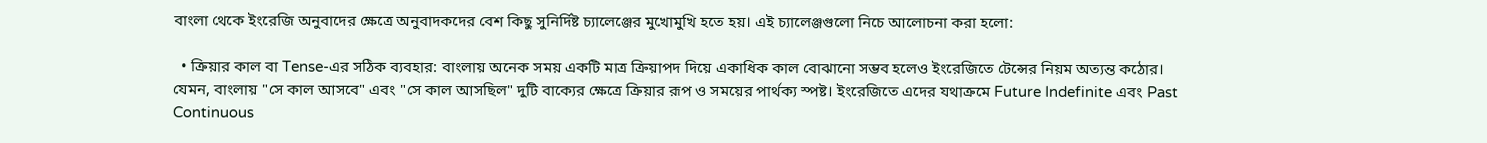বাংলা থেকে ইংরেজি অনুবাদের ক্ষেত্রে অনুবাদকদের বেশ কিছু সুনির্দিষ্ট চ্যালেঞ্জের মুখোমুখি হতে হয়। এই চ্যালেঞ্জগুলো নিচে আলোচনা করা হলো:

  • ক্রিয়ার কাল বা Tense-এর সঠিক ব্যবহার: বাংলায় অনেক সময় একটি মাত্র ক্রিয়াপদ দিয়ে একাধিক কাল বোঝানো সম্ভব হলেও ইংরেজিতে টেন্সের নিয়ম অত্যন্ত কঠোর। যেমন, বাংলায় "সে কাল আসবে" এবং "সে কাল আসছিল" দুটি বাক্যের ক্ষেত্রে ক্রিয়ার রূপ ও সময়ের পার্থক্য স্পষ্ট। ইংরেজিতে এদের যথাক্রমে Future Indefinite এবং Past Continuous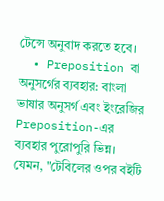টেন্সে অনুবাদ করতে হবে।
  • Preposition বা অনুসর্গের ব্যবহার: বাংলা ভাষার অনুসর্গ এবং ইংরেজির Preposition-এর ব্যবহার পুরোপুরি ভিন্ন। যেমন, "টেবিলের ওপর বইটি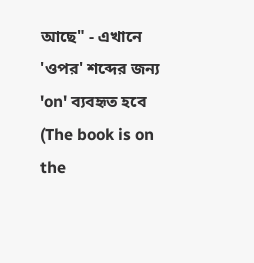আছে" - এখানে 'ওপর' শব্দের জন্য 'on' ব্যবহৃত হবে (The book is on the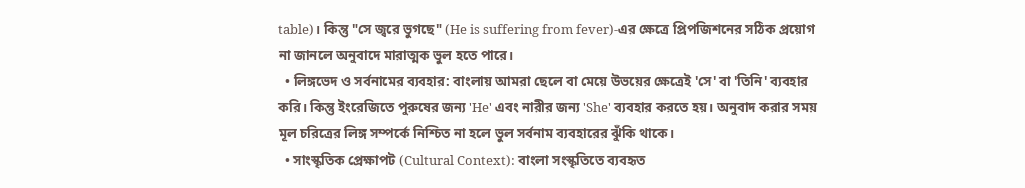table)। কিন্তু "সে জ্বরে ভুগছে" (He is suffering from fever)-এর ক্ষেত্রে প্রিপজিশনের সঠিক প্রয়োগ না জানলে অনুবাদে মারাত্মক ভুল হতে পারে।
  • লিঙ্গভেদ ও সর্বনামের ব্যবহার: বাংলায় আমরা ছেলে বা মেয়ে উভয়ের ক্ষেত্রেই 'সে' বা 'তিনি' ব্যবহার করি। কিন্তু ইংরেজিতে পুরুষের জন্য 'He' এবং নারীর জন্য 'She' ব্যবহার করতে হয়। অনুবাদ করার সময় মূল চরিত্রের লিঙ্গ সম্পর্কে নিশ্চিত না হলে ভুল সর্বনাম ব্যবহারের ঝুঁকি থাকে।
  • সাংস্কৃতিক প্রেক্ষাপট (Cultural Context): বাংলা সংস্কৃতিতে ব্যবহৃত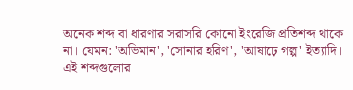অনেক শব্দ বা ধারণার সরাসরি কোনো ইংরেজি প্রতিশব্দ থাকে না। যেমন: 'অভিমান', 'সোনার হরিণ', 'আষাঢ়ে গল্প' ইত্যাদি। এই শব্দগুলোর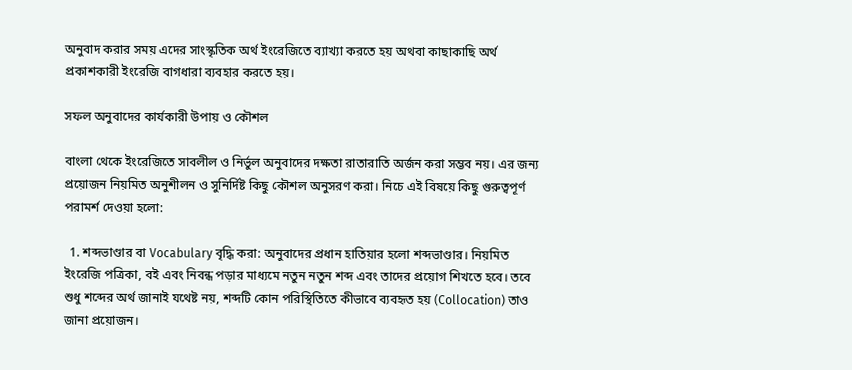অনুবাদ করার সময় এদের সাংস্কৃতিক অর্থ ইংরেজিতে ব্যাখ্যা করতে হয় অথবা কাছাকাছি অর্থ প্রকাশকারী ইংরেজি বাগধারা ব্যবহার করতে হয়।

সফল অনুবাদের কার্যকারী উপায় ও কৌশল

বাংলা থেকে ইংরেজিতে সাবলীল ও নির্ভুল অনুবাদের দক্ষতা রাতারাতি অর্জন করা সম্ভব নয়। এর জন্য প্রয়োজন নিয়মিত অনুশীলন ও সুনির্দিষ্ট কিছু কৌশল অনুসরণ করা। নিচে এই বিষয়ে কিছু গুরুত্বপূর্ণ পরামর্শ দেওয়া হলো:

  1. শব্দভাণ্ডার বা Vocabulary বৃদ্ধি করা: অনুবাদের প্রধান হাতিয়ার হলো শব্দভাণ্ডার। নিয়মিত ইংরেজি পত্রিকা, বই এবং নিবন্ধ পড়ার মাধ্যমে নতুন নতুন শব্দ এবং তাদের প্রয়োগ শিখতে হবে। তবে শুধু শব্দের অর্থ জানাই যথেষ্ট নয়, শব্দটি কোন পরিস্থিতিতে কীভাবে ব্যবহৃত হয় (Collocation) তাও জানা প্রয়োজন।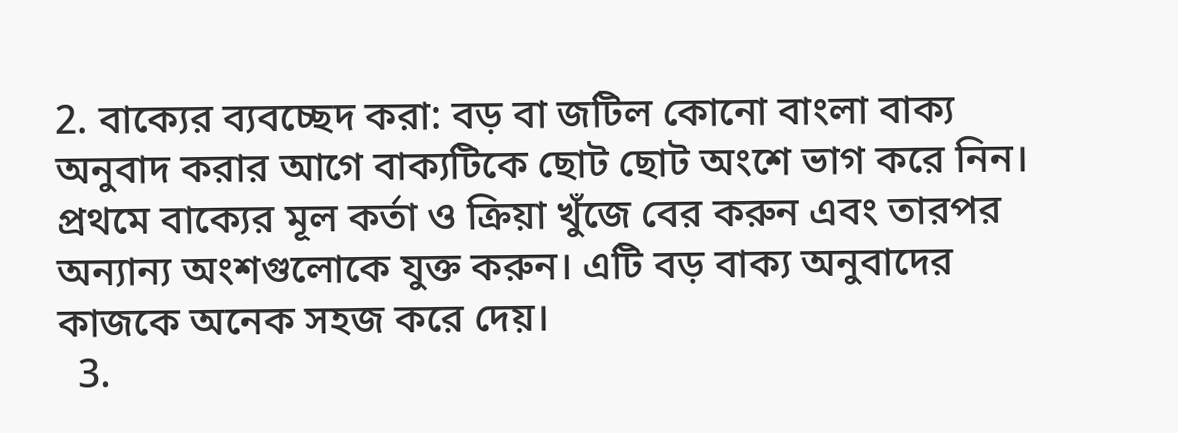2. বাক্যের ব্যবচ্ছেদ করা: বড় বা জটিল কোনো বাংলা বাক্য অনুবাদ করার আগে বাক্যটিকে ছোট ছোট অংশে ভাগ করে নিন। প্রথমে বাক্যের মূল কর্তা ও ক্রিয়া খুঁজে বের করুন এবং তারপর অন্যান্য অংশগুলোকে যুক্ত করুন। এটি বড় বাক্য অনুবাদের কাজকে অনেক সহজ করে দেয়।
  3.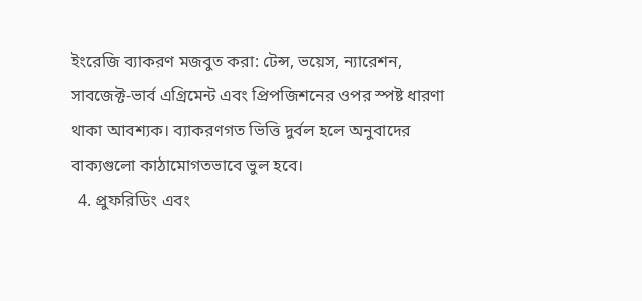ইংরেজি ব্যাকরণ মজবুত করা: টেন্স, ভয়েস, ন্যারেশন, সাবজেক্ট-ভার্ব এগ্রিমেন্ট এবং প্রিপজিশনের ওপর স্পষ্ট ধারণা থাকা আবশ্যক। ব্যাকরণগত ভিত্তি দুর্বল হলে অনুবাদের বাক্যগুলো কাঠামোগতভাবে ভুল হবে।
  4. প্রুফরিডিং এবং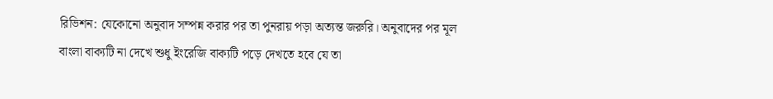রিভিশন: যেকোনো অনুবাদ সম্পন্ন করার পর তা পুনরায় পড়া অত্যন্ত জরুরি। অনুবাদের পর মূল বাংলা বাক্যটি না দেখে শুধু ইংরেজি বাক্যটি পড়ে দেখতে হবে যে তা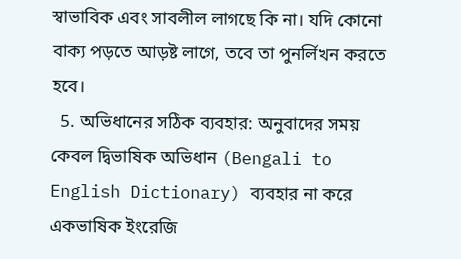স্বাভাবিক এবং সাবলীল লাগছে কি না। যদি কোনো বাক্য পড়তে আড়ষ্ট লাগে, তবে তা পুনর্লিখন করতে হবে।
  5. অভিধানের সঠিক ব্যবহার: অনুবাদের সময় কেবল দ্বিভাষিক অভিধান (Bengali to English Dictionary) ব্যবহার না করে একভাষিক ইংরেজি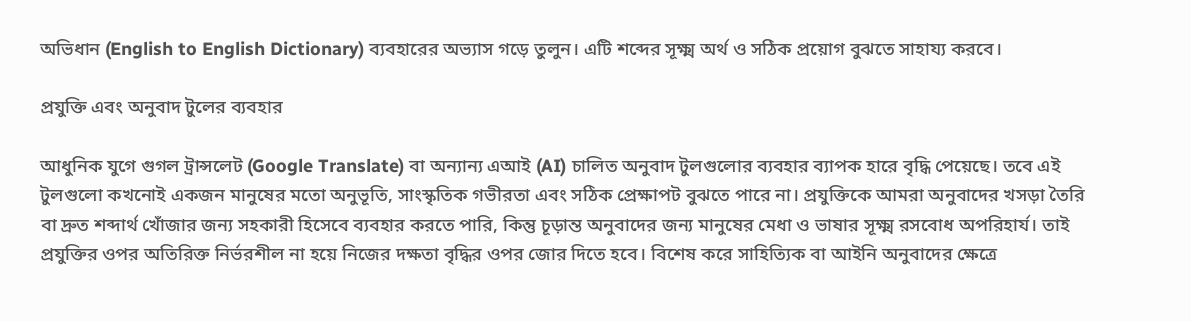অভিধান (English to English Dictionary) ব্যবহারের অভ্যাস গড়ে তুলুন। এটি শব্দের সূক্ষ্ম অর্থ ও সঠিক প্রয়োগ বুঝতে সাহায্য করবে।

প্রযুক্তি এবং অনুবাদ টুলের ব্যবহার

আধুনিক যুগে গুগল ট্রান্সলেট (Google Translate) বা অন্যান্য এআই (AI) চালিত অনুবাদ টুলগুলোর ব্যবহার ব্যাপক হারে বৃদ্ধি পেয়েছে। তবে এই টুলগুলো কখনোই একজন মানুষের মতো অনুভূতি, সাংস্কৃতিক গভীরতা এবং সঠিক প্রেক্ষাপট বুঝতে পারে না। প্রযুক্তিকে আমরা অনুবাদের খসড়া তৈরি বা দ্রুত শব্দার্থ খোঁজার জন্য সহকারী হিসেবে ব্যবহার করতে পারি, কিন্তু চূড়ান্ত অনুবাদের জন্য মানুষের মেধা ও ভাষার সূক্ষ্ম রসবোধ অপরিহার্য। তাই প্রযুক্তির ওপর অতিরিক্ত নির্ভরশীল না হয়ে নিজের দক্ষতা বৃদ্ধির ওপর জোর দিতে হবে। বিশেষ করে সাহিত্যিক বা আইনি অনুবাদের ক্ষেত্রে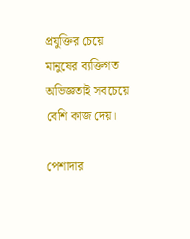প্রযুক্তির চেয়ে মানুষের ব্যক্তিগত অভিজ্ঞতাই সবচেয়ে বেশি কাজ দেয়।

পেশাদার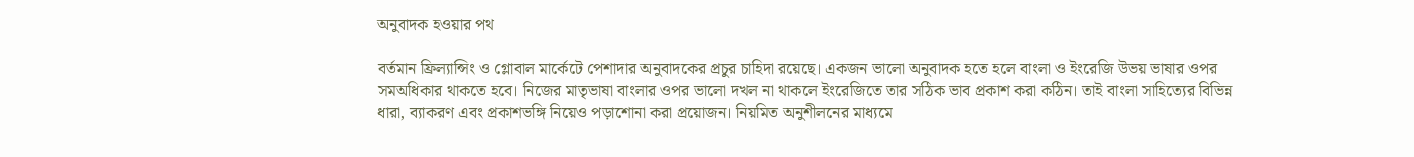অনুবাদক হওয়ার পথ

বর্তমান ফ্রিল্যান্সিং ও গ্লোবাল মার্কেটে পেশাদার অনুবাদকের প্রচুর চাহিদা রয়েছে। একজন ভালো অনুবাদক হতে হলে বাংলা ও ইংরেজি উভয় ভাষার ওপর সমঅধিকার থাকতে হবে। নিজের মাতৃভাষা বাংলার ওপর ভালো দখল না থাকলে ইংরেজিতে তার সঠিক ভাব প্রকাশ করা কঠিন। তাই বাংলা সাহিত্যের বিভিন্ন ধারা, ব্যাকরণ এবং প্রকাশভঙ্গি নিয়েও পড়াশোনা করা প্রয়োজন। নিয়মিত অনুশীলনের মাধ্যমে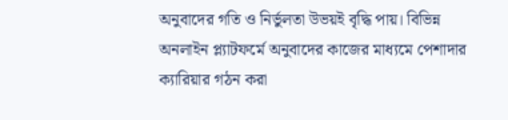অনুবাদের গতি ও নির্ভুলতা উভয়ই বৃদ্ধি পায়। বিভিন্ন অনলাইন প্ল্যাটফর্মে অনুবাদের কাজের মাধ্যমে পেশাদার ক্যারিয়ার গঠন করা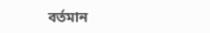বর্তমান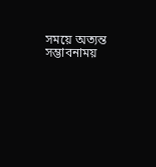সময়ে অত্যন্ত সম্ভাবনাময়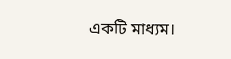একটি মাধ্যম।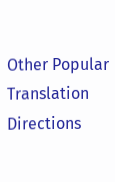Other Popular Translation Directions